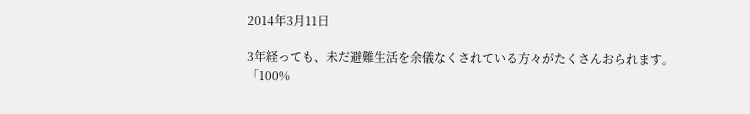2014年3月11日

3年経っても、未だ避難生活を余儀なくされている方々がたくさんおられます。
「100%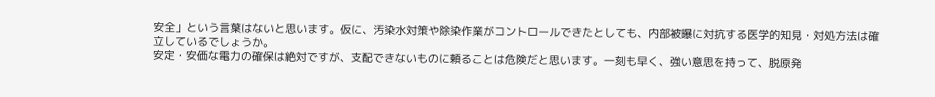安全」という言葉はないと思います。仮に、汚染水対策や除染作業がコントロールできたとしても、内部被曝に対抗する医学的知見・対処方法は確立しているでしょうか。
安定・安価な電力の確保は絶対ですが、支配できないものに頼ることは危険だと思います。一刻も早く、強い意思を持って、脱原発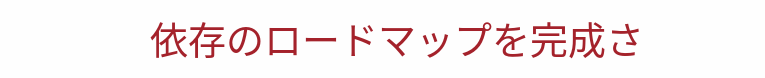依存のロードマップを完成さ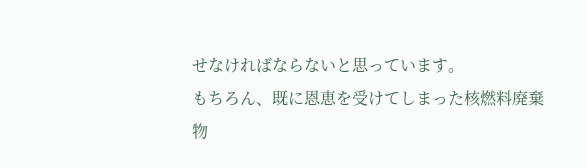せなければならないと思っています。
もちろん、既に恩恵を受けてしまった核燃料廃棄物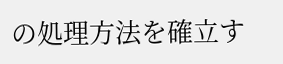の処理方法を確立す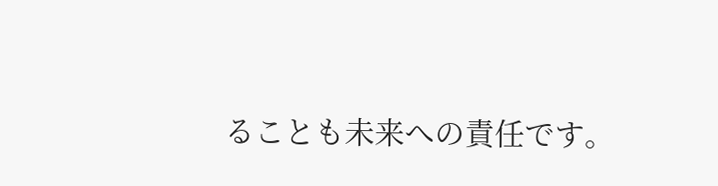ることも未来への責任です。